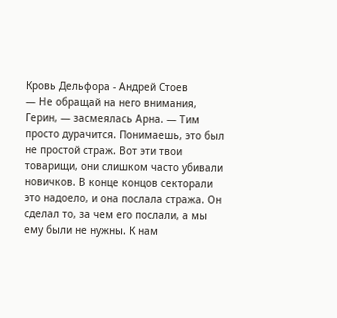Кровь Дельфора - Андрей Стоев
— Не обращай на него внимания, Герин, — засмеялась Арна. — Тим просто дурачится. Понимаешь, это был не простой страж. Вот эти твои товарищи, они слишком часто убивали новичков. В конце концов секторали это надоело, и она послала стража. Он сделал то, за чем его послали, а мы ему были не нужны. К нам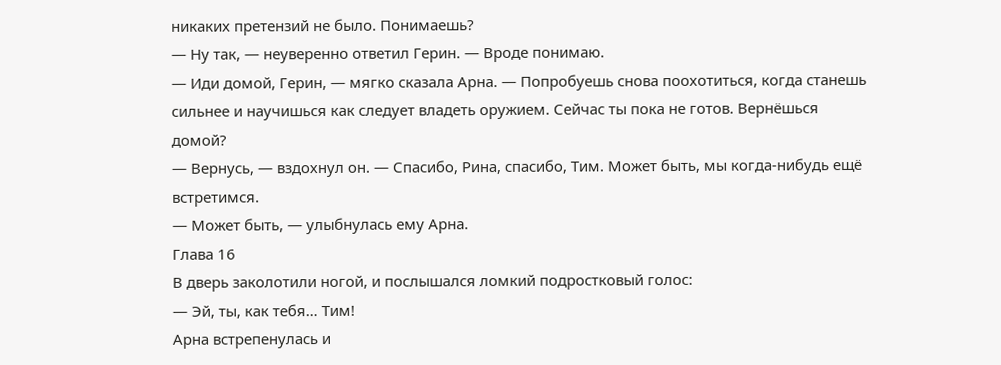никаких претензий не было. Понимаешь?
— Ну так, — неуверенно ответил Герин. — Вроде понимаю.
— Иди домой, Герин, — мягко сказала Арна. — Попробуешь снова поохотиться, когда станешь сильнее и научишься как следует владеть оружием. Сейчас ты пока не готов. Вернёшься домой?
— Вернусь, — вздохнул он. — Спасибо, Рина, спасибо, Тим. Может быть, мы когда-нибудь ещё встретимся.
— Может быть, — улыбнулась ему Арна.
Глава 16
В дверь заколотили ногой, и послышался ломкий подростковый голос:
— Эй, ты, как тебя… Тим!
Арна встрепенулась и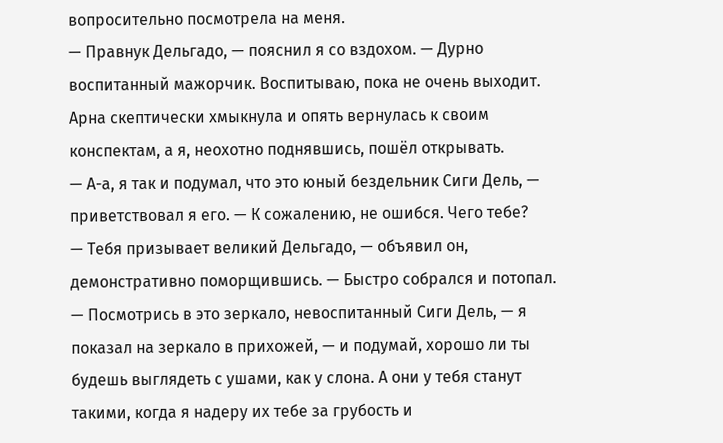вопросительно посмотрела на меня.
— Правнук Дельгадо, — пояснил я со вздохом. — Дурно воспитанный мажорчик. Воспитываю, пока не очень выходит.
Арна скептически хмыкнула и опять вернулась к своим конспектам, а я, неохотно поднявшись, пошёл открывать.
— А-а, я так и подумал, что это юный бездельник Сиги Дель, — приветствовал я его. — К сожалению, не ошибся. Чего тебе?
— Тебя призывает великий Дельгадо, — объявил он, демонстративно поморщившись. — Быстро собрался и потопал.
— Посмотрись в это зеркало, невоспитанный Сиги Дель, — я показал на зеркало в прихожей, — и подумай, хорошо ли ты будешь выглядеть с ушами, как у слона. А они у тебя станут такими, когда я надеру их тебе за грубость и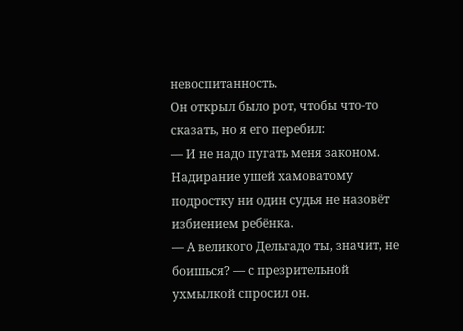невоспитанность.
Он открыл было рот, чтобы что-то сказать, но я его перебил:
— И не надо пугать меня законом. Надирание ушей хамоватому подростку ни один судья не назовёт избиением ребёнка.
— А великого Дельгадо ты, значит, не боишься? — с презрительной ухмылкой спросил он.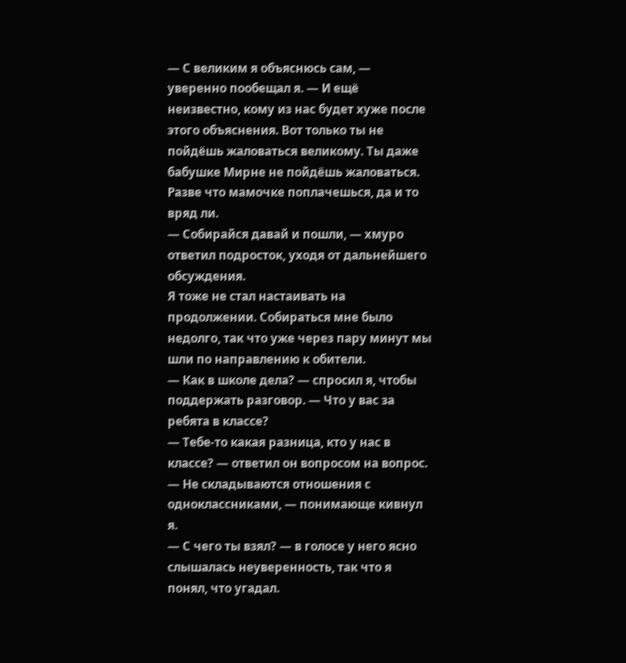— С великим я объяснюсь сам, — уверенно пообещал я. — И ещё неизвестно, кому из нас будет хуже после этого объяснения. Вот только ты не пойдёшь жаловаться великому. Ты даже бабушке Мирне не пойдёшь жаловаться. Разве что мамочке поплачешься, да и то вряд ли.
— Собирайся давай и пошли, — хмуро ответил подросток, уходя от дальнейшего обсуждения.
Я тоже не стал настаивать на продолжении. Собираться мне было недолго, так что уже через пару минут мы шли по направлению к обители.
— Как в школе дела? — спросил я, чтобы поддержать разговор. — Что у вас за ребята в классе?
— Тебе-то какая разница, кто у нас в классе? — ответил он вопросом на вопрос.
— Не складываются отношения с одноклассниками, — понимающе кивнул я.
— С чего ты взял? — в голосе у него ясно слышалась неуверенность, так что я понял, что угадал.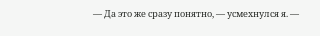— Да это же сразу понятно, — усмехнулся я. —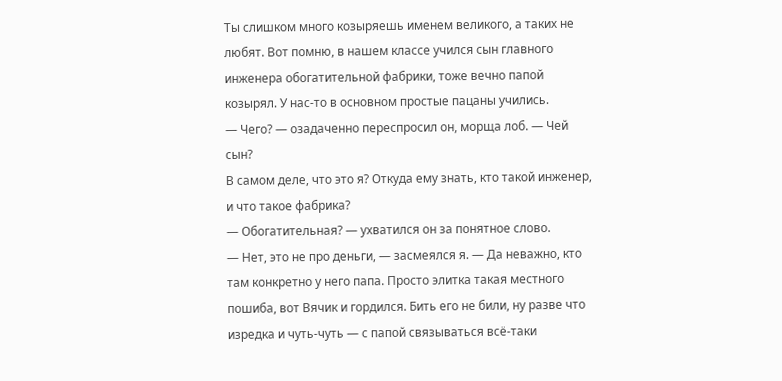Ты слишком много козыряешь именем великого, а таких не любят. Вот помню, в нашем классе учился сын главного инженера обогатительной фабрики, тоже вечно папой козырял. У нас-то в основном простые пацаны учились.
— Чего? — озадаченно переспросил он, морща лоб. — Чей сын?
В самом деле, что это я? Откуда ему знать, кто такой инженер, и что такое фабрика?
— Обогатительная? — ухватился он за понятное слово.
— Нет, это не про деньги, — засмеялся я. — Да неважно, кто там конкретно у него папа. Просто элитка такая местного пошиба, вот Вячик и гордился. Бить его не били, ну разве что изредка и чуть-чуть — с папой связываться всё-таки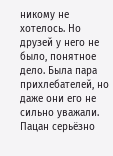никому не хотелось. Но друзей у него не было, понятное дело. Была пара прихлебателей, но даже они его не сильно уважали.
Пацан серьёзно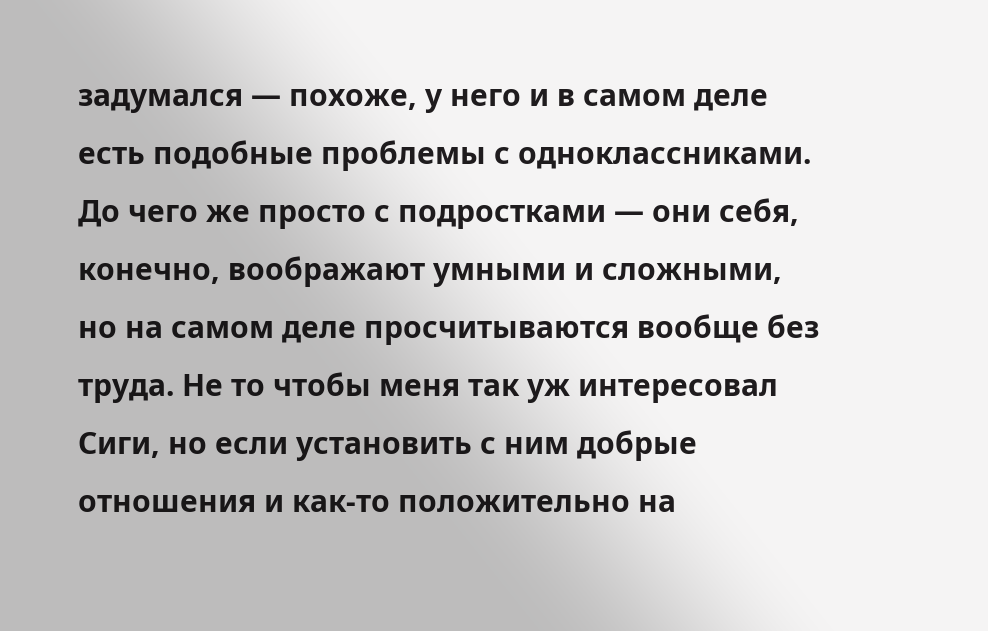задумался — похоже, у него и в самом деле есть подобные проблемы с одноклассниками. До чего же просто с подростками — они себя, конечно, воображают умными и сложными, но на самом деле просчитываются вообще без труда. Не то чтобы меня так уж интересовал Сиги, но если установить с ним добрые отношения и как-то положительно на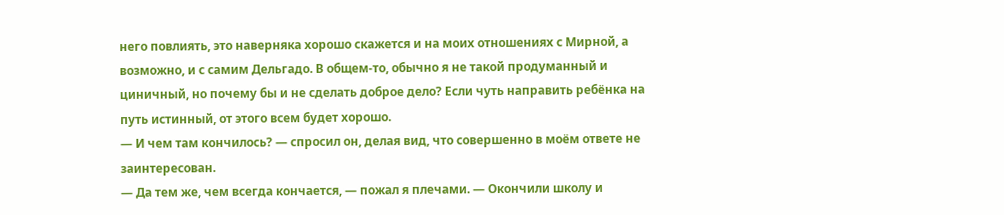него повлиять, это наверняка хорошо скажется и на моих отношениях с Мирной, а возможно, и с самим Дельгадо. В общем-то, обычно я не такой продуманный и циничный, но почему бы и не сделать доброе дело? Если чуть направить ребёнка на путь истинный, от этого всем будет хорошо.
— И чем там кончилось? — спросил он, делая вид, что совершенно в моём ответе не заинтересован.
— Да тем же, чем всегда кончается, — пожал я плечами. — Окончили школу и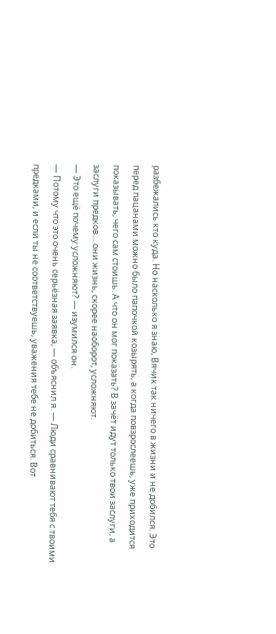разбежались кто куда. Но насколько я знаю, Вячик так ничего в жизни и не добился. Это перед пацанами можно было папочкой козырять, а когда повзрослеешь, уже приходится показывать, чего сам стоишь. А что он мог показать? В зачёт идут только твои заслуги, а заслуги предков… они жизнь, скорее наоборот, усложняют.
— Это ещё почему усложняют? — изумился он.
— Потому что это очень серьёзная заявка, — объяснил я. — Люди сравнивают тебя с твоими предками, и если ты не соответствуешь, уважения тебе не добиться. Вот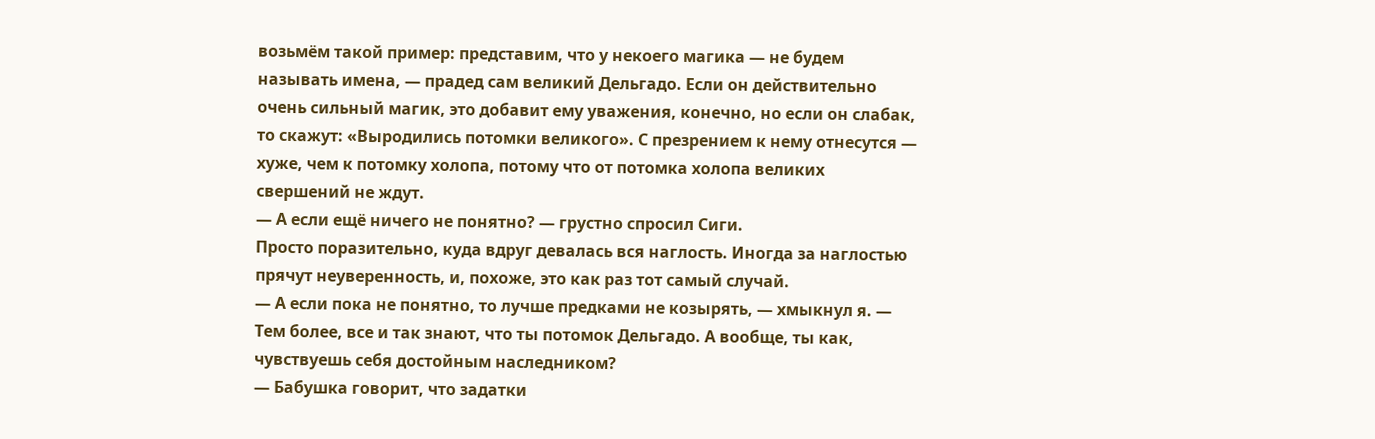возьмём такой пример: представим, что у некоего магика — не будем называть имена, — прадед сам великий Дельгадо. Если он действительно очень сильный магик, это добавит ему уважения, конечно, но если он слабак, то скажут: «Выродились потомки великого». С презрением к нему отнесутся — хуже, чем к потомку холопа, потому что от потомка холопа великих свершений не ждут.
— А если ещё ничего не понятно? — грустно спросил Сиги.
Просто поразительно, куда вдруг девалась вся наглость. Иногда за наглостью прячут неуверенность, и, похоже, это как раз тот самый случай.
— А если пока не понятно, то лучше предками не козырять, — хмыкнул я. — Тем более, все и так знают, что ты потомок Дельгадо. А вообще, ты как, чувствуешь себя достойным наследником?
— Бабушка говорит, что задатки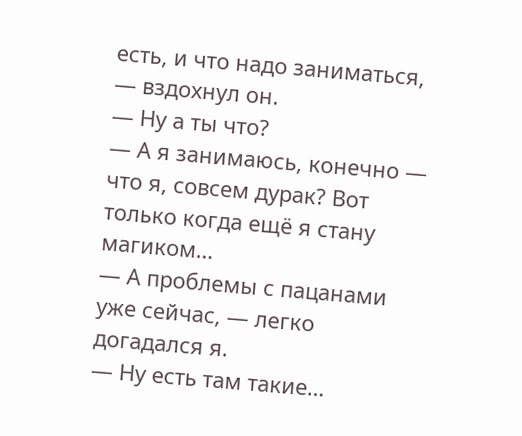есть, и что надо заниматься, — вздохнул он.
— Ну а ты что?
— А я занимаюсь, конечно — что я, совсем дурак? Вот только когда ещё я стану магиком…
— А проблемы с пацанами уже сейчас, — легко догадался я.
— Ну есть там такие…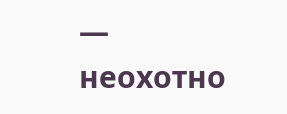— неохотно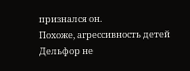признался он.
Похоже, агрессивность детей Дельфор не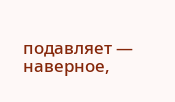подавляет — наверное,